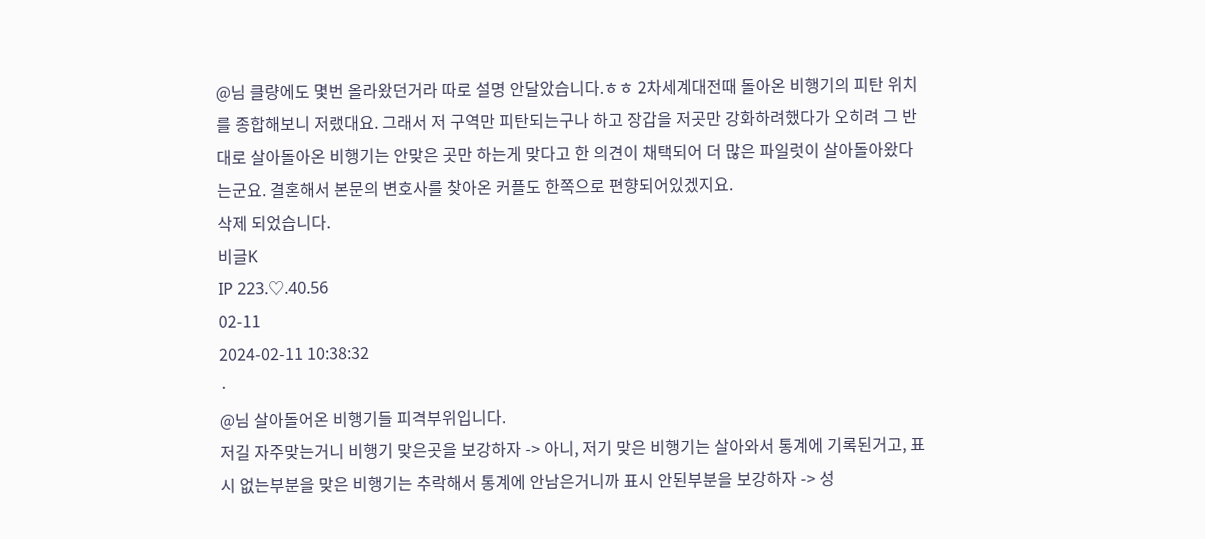@님 클량에도 몇번 올라왔던거라 따로 설명 안달았습니다.ㅎㅎ 2차세계대전때 돌아온 비행기의 피탄 위치를 종합해보니 저랬대요. 그래서 저 구역만 피탄되는구나 하고 장갑을 저곳만 강화하려했다가 오히려 그 반대로 살아돌아온 비행기는 안맞은 곳만 하는게 맞다고 한 의견이 채택되어 더 많은 파일럿이 살아돌아왔다는군요. 결혼해서 본문의 변호사를 찾아온 커플도 한쪽으로 편향되어있겠지요.
삭제 되었습니다.
비글K
IP 223.♡.40.56
02-11
2024-02-11 10:38:32
·
@님 살아돌어온 비행기들 피격부위입니다.
저길 자주맞는거니 비행기 맞은곳을 보강하자 -> 아니, 저기 맞은 비행기는 살아와서 통계에 기록된거고, 표시 없는부분을 맞은 비행기는 추락해서 통계에 안남은거니까 표시 안된부분을 보강하자 -> 성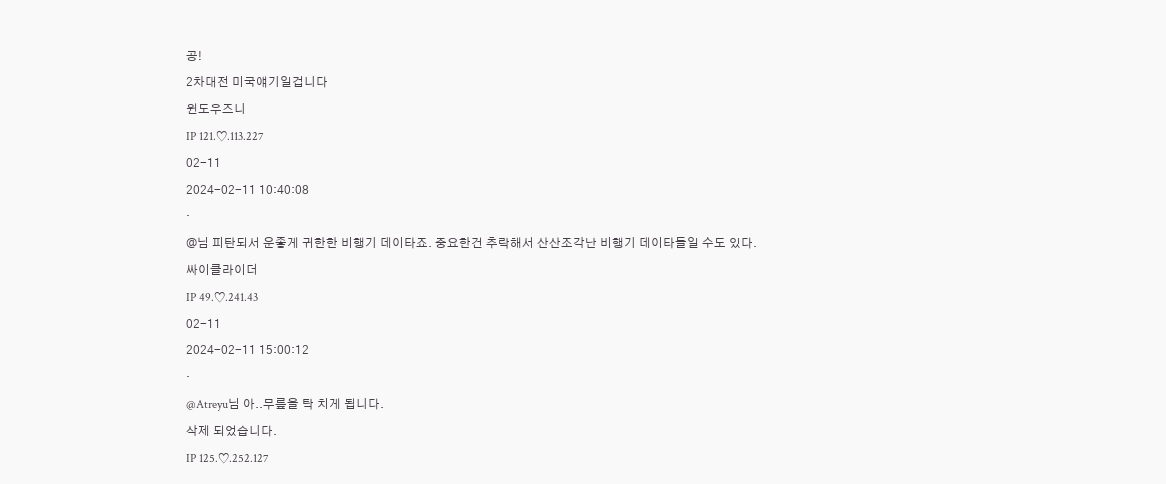공!
2차대전 미국얘기일겁니다
윈도우즈니
IP 121.♡.113.227
02-11
2024-02-11 10:40:08
·
@님 피탄되서 운좋게 귀한한 비행기 데이타죠. 중요한건 추락해서 산산조각난 비행기 데이타들일 수도 있다.
싸이클라이더
IP 49.♡.241.43
02-11
2024-02-11 15:00:12
·
@Atreyu님 아..무릎을 탁 치게 됩니다.
삭제 되었습니다.
IP 125.♡.252.127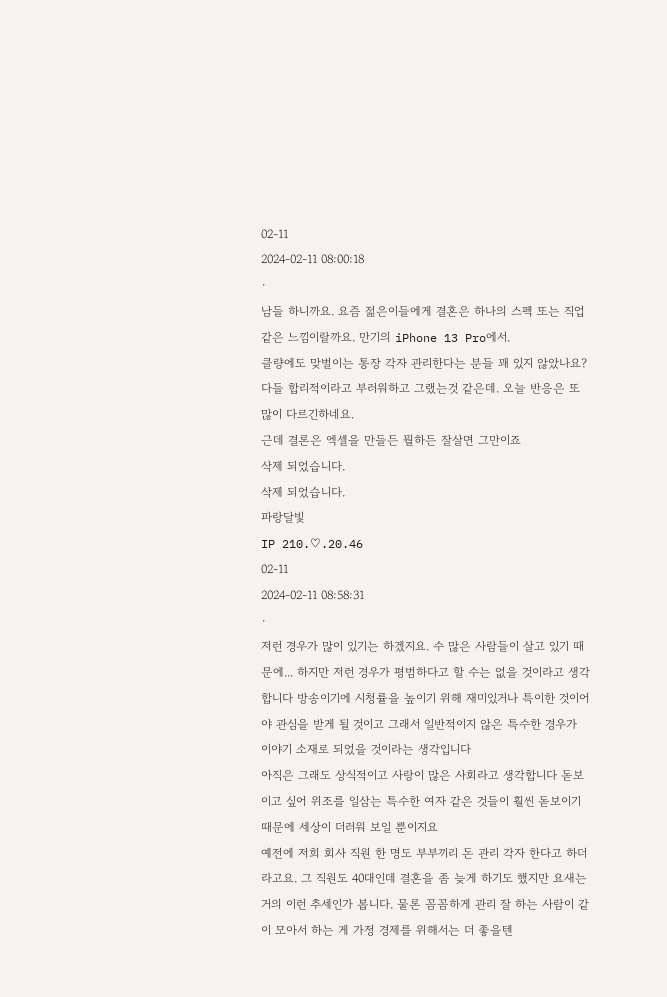02-11
2024-02-11 08:00:18
·
남들 하니까요. 요즘 젊은이들에게 결혼은 하나의 스펙 또는 직업 같은 느낌이랄까요. 만기의 iPhone 13 Pro에서.
클량에도 맞벌이는 통장 각자 관리한다는 분들 꽤 있지 않았나요? 다들 합리적이라고 부러워하고 그랬는것 같은데. 오늘 반응은 또 많이 다르긴하네요.
근데 결론은 엑셀을 만들든 뭘하든 잘살면 그만이죠
삭제 되었습니다.
삭제 되었습니다.
파랑달빛
IP 210.♡.20.46
02-11
2024-02-11 08:58:31
·
저런 경우가 많이 있기는 하겠지요. 수 많은 사람들이 살고 있기 때문에... 하지만 저런 경우가 평범하다고 할 수는 없을 것이라고 생각합니다 방송이기에 시청률을 높이기 위해 재미있거나 특이한 것이어야 관심을 받게 될 것이고 그래서 일반적이지 않은 특수한 경우가 이야기 소재로 되었을 것이라는 생각입니다
아직은 그래도 상식적이고 사랑이 많은 사회라고 생각합니다 돋보이고 싶어 위조를 일삼는 특수한 여자 같은 것들이 훨씬 돋보이기 때문에 세상이 더러워 보일 뿐이지요
예전에 저희 회사 직원 한 명도 부부끼리 돈 관리 각자 한다고 하더라고요. 그 직원도 40대인데 결혼을 좀 늦게 하기도 했지만 요새는 거의 이런 추세인가 봅니다. 물론 꼼꼼하게 관리 잘 하는 사람이 같이 모아서 하는 게 가정 경제를 위해서는 더 좋을텐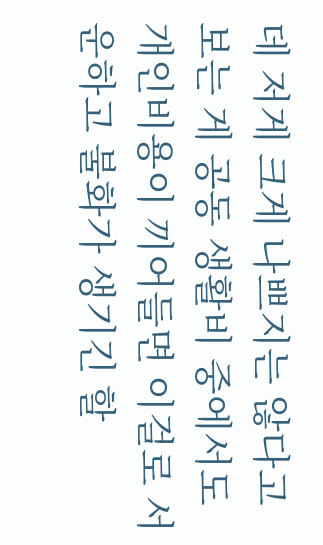데 저게 크게 나쁘지는 않다고 보는 게 공동 생활비 중에서도 개인비용이 끼어들면 이걸로 서운하고 불화가 생기긴 할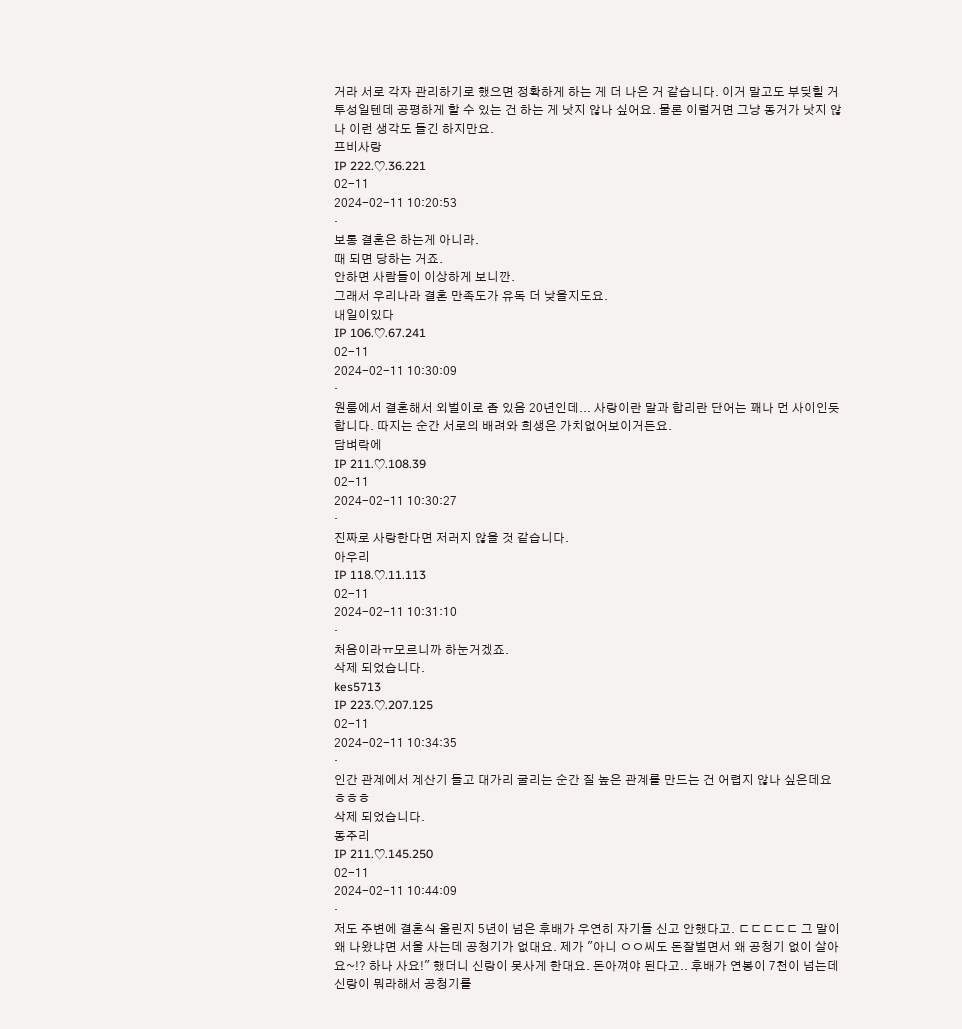거라 서로 각자 관리하기로 했으면 정확하게 하는 게 더 나은 거 같습니다. 이거 말고도 부딪힐 거 투성일텐데 공평하게 할 수 있는 건 하는 게 낫지 않나 싶어요. 물론 이럴거면 그냥 동거가 낫지 않나 이런 생각도 들긴 하지만요.
프비사랑
IP 222.♡.36.221
02-11
2024-02-11 10:20:53
·
보통 결혼은 하는게 아니라.
때 되면 당하는 거죠.
안하면 사람들이 이상하게 보니깐.
그래서 우리나라 결혼 만족도가 유독 더 낮을지도요.
내일이있다
IP 106.♡.67.241
02-11
2024-02-11 10:30:09
·
원룸에서 결혼해서 외벌이로 좀 있음 20년인데... 사랑이란 말과 합리란 단어는 꽤나 먼 사이인듯합니다. 따지는 순간 서로의 배려와 희생은 가치없어보이거든요.
담벼락에
IP 211.♡.108.39
02-11
2024-02-11 10:30:27
·
진짜로 사랑한다면 저러지 않을 것 같습니다.
아우리
IP 118.♡.11.113
02-11
2024-02-11 10:31:10
·
처음이라ㅠ모르니까 하눈거겠죠.
삭제 되었습니다.
kes5713
IP 223.♡.207.125
02-11
2024-02-11 10:34:35
·
인간 관계에서 계산기 들고 대가리 굴리는 순간 질 높은 관계를 만드는 건 어렵지 않나 싶은데요 ㅎㅎㅎ
삭제 되었습니다.
동주리
IP 211.♡.145.250
02-11
2024-02-11 10:44:09
·
저도 주변에 결혼식 올린지 5년이 넘은 후배가 우연히 자기들 신고 안했다고. ㄷㄷㄷㄷㄷ 그 말이 왜 나왔냐면 서울 사는데 공청기가 없대요. 제가 "아니 ㅇㅇ씨도 돈잘벌면서 왜 공청기 없이 살아요~!? 하나 사요!" 했더니 신랑이 못사게 한대요. 돈아껴야 된다고.. 후배가 연봉이 7천이 넘는데 신랑이 뭐라해서 공청기를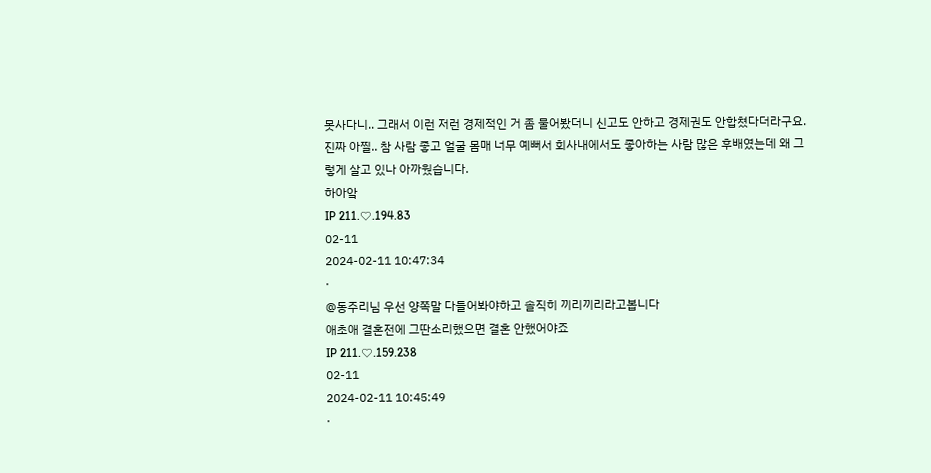못사다니.. 그래서 이런 저런 경제적인 거 좀 물어봤더니 신고도 안하고 경제권도 안합쳤다더라구요. 진짜 아찔.. 참 사람 좋고 얼굴 몸매 너무 예뻐서 회사내에서도 좋아하는 사람 많은 후배였는데 왜 그렇게 살고 있나 아까웠습니다.
하아앜
IP 211.♡.194.83
02-11
2024-02-11 10:47:34
·
@동주리님 우선 양쪽말 다들어봐야하고 솔직히 끼리끼리라고봅니다
애초애 결혼전에 그딴소리했으면 결혼 안했어야죠
IP 211.♡.159.238
02-11
2024-02-11 10:45:49
·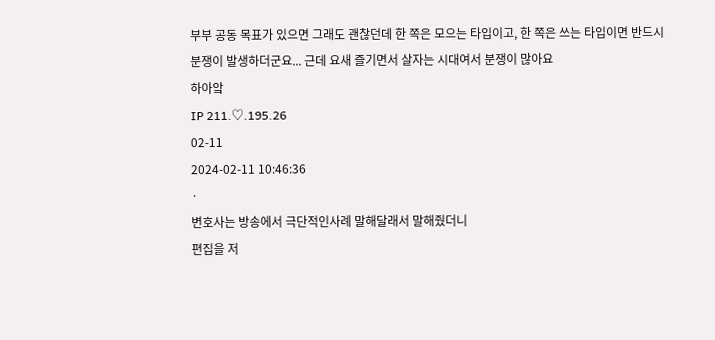부부 공동 목표가 있으면 그래도 괜찮던데 한 쪽은 모으는 타입이고, 한 쪽은 쓰는 타입이면 반드시 분쟁이 발생하더군요... 근데 요새 즐기면서 살자는 시대여서 분쟁이 많아요
하아앜
IP 211.♡.195.26
02-11
2024-02-11 10:46:36
·
변호사는 방송에서 극단적인사례 말해달래서 말해줬더니
편집을 저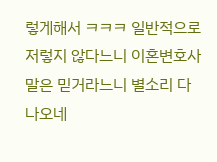렇게해서 ㅋㅋㅋ 일반적으로 저렇지 않다느니 이혼변호사 말은 믿거라느니 별소리 다나오네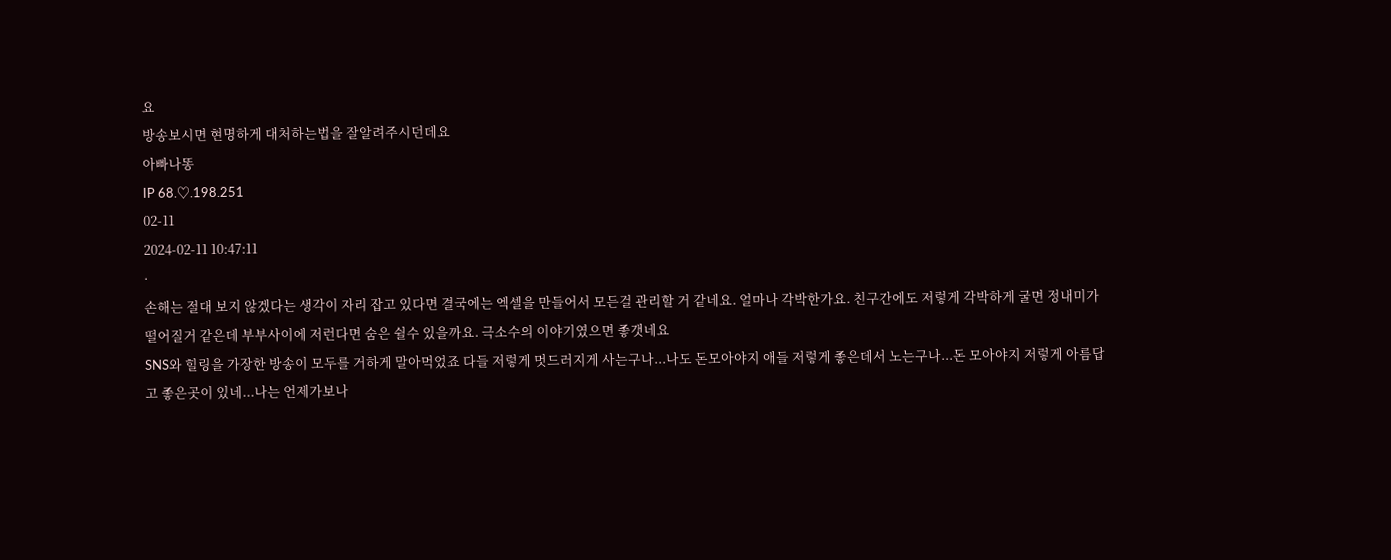요
방송보시면 현명하게 대처하는법을 잘알려주시던데요
아빠나똥
IP 68.♡.198.251
02-11
2024-02-11 10:47:11
·
손해는 절대 보지 않겠다는 생각이 자리 잡고 있다면 결국에는 엑셀을 만들어서 모든걸 관리할 거 같네요. 얼마나 각박한가요. 친구간에도 저렇게 각박하게 굴면 정내미가 떨어질거 같은데 부부사이에 저런다면 숨은 쉴수 있을까요. 극소수의 이야기였으면 좋갯네요
SNS와 힐링을 가장한 방송이 모두를 거하게 말아먹었죠 다들 저렇게 멋드러지게 사는구나...나도 돈모아야지 애들 저렇게 좋은데서 노는구나...돈 모아야지 저렇게 아름답고 좋은곳이 있네...나는 언제가보나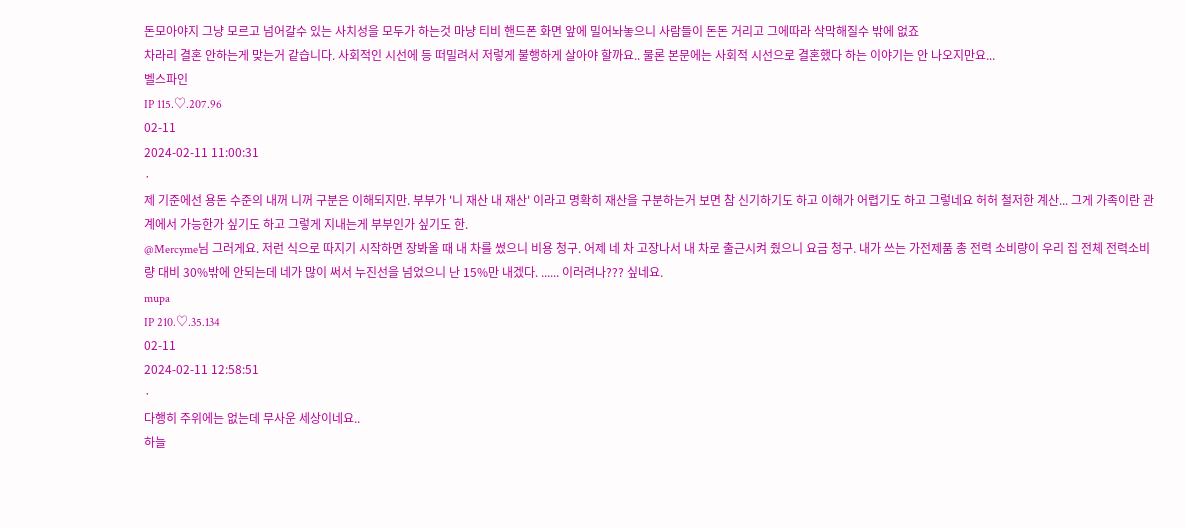돈모아야지 그냥 모르고 넘어갈수 있는 사치성을 모두가 하는것 마냥 티비 핸드폰 화면 앞에 밀어놔놓으니 사람들이 돈돈 거리고 그에따라 삭막해질수 밖에 없죠
차라리 결혼 안하는게 맞는거 같습니다. 사회적인 시선에 등 떠밀려서 저렇게 불행하게 살아야 할까요.. 물론 본문에는 사회적 시선으로 결혼했다 하는 이야기는 안 나오지만요...
벨스파인
IP 115.♡.207.96
02-11
2024-02-11 11:00:31
·
제 기준에선 용돈 수준의 내꺼 니꺼 구분은 이해되지만. 부부가 '니 재산 내 재산' 이라고 명확히 재산을 구분하는거 보면 참 신기하기도 하고 이해가 어렵기도 하고 그렇네요 허허 철저한 계산... 그게 가족이란 관계에서 가능한가 싶기도 하고 그렇게 지내는게 부부인가 싶기도 한.
@Mercyme님 그러게요. 저런 식으로 따지기 시작하면 장봐올 때 내 차를 썼으니 비용 청구. 어제 네 차 고장나서 내 차로 출근시켜 줬으니 요금 청구. 내가 쓰는 가전제품 총 전력 소비량이 우리 집 전체 전력소비량 대비 30%밖에 안되는데 네가 많이 써서 누진선을 넘었으니 난 15%만 내겠다. ...... 이러려나??? 싶네요.
mupa
IP 210.♡.35.134
02-11
2024-02-11 12:58:51
·
다행히 주위에는 없는데 무사운 세상이네요..
하늘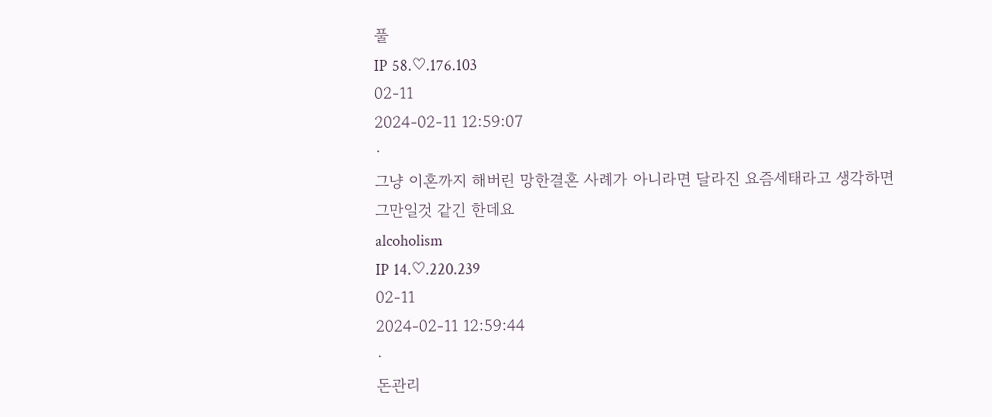풀
IP 58.♡.176.103
02-11
2024-02-11 12:59:07
·
그냥 이혼까지 해버린 망한결혼 사례가 아니라면 달라진 요즘세태라고 생각하면 그만일것 같긴 한데요
alcoholism
IP 14.♡.220.239
02-11
2024-02-11 12:59:44
·
돈관리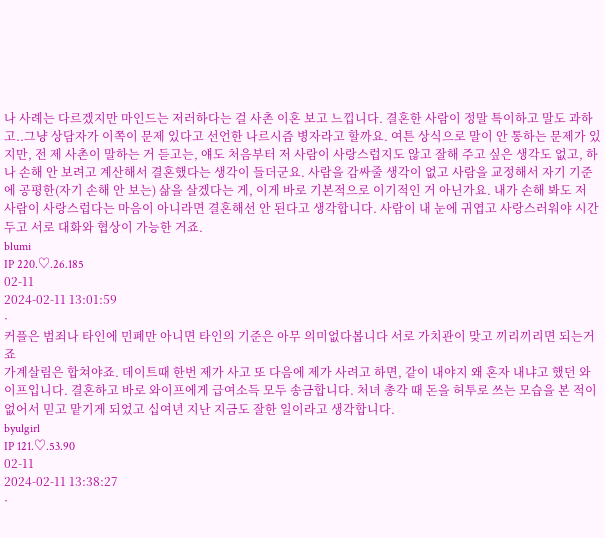나 사례는 다르겠지만 마인드는 저러하다는 걸 사촌 이혼 보고 느낍니다. 결혼한 사람이 정말 특이하고 말도 과하고..그냥 상담자가 이쪽이 문제 있다고 선언한 나르시즘 병자라고 할까요. 여튼 상식으로 말이 안 통하는 문제가 있지만, 전 제 사촌이 말하는 거 듣고는, 얘도 처음부터 저 사람이 사랑스럽지도 않고 잘해 주고 싶은 생각도 없고, 하나 손해 안 보려고 계산해서 결혼했다는 생각이 들더군요. 사람을 감싸줄 생각이 없고 사람을 교정해서 자기 기준에 공평한(자기 손해 안 보는) 삶을 살겠다는 게, 이게 바로 기본적으로 이기적인 거 아닌가요. 내가 손해 봐도 저 사람이 사랑스럽다는 마음이 아니라면 결혼해선 안 된다고 생각합니다. 사람이 내 눈에 귀엽고 사랑스러워야 시간 두고 서로 대화와 협상이 가능한 거죠.
blumi
IP 220.♡.26.185
02-11
2024-02-11 13:01:59
·
커플은 범죄나 타인에 민폐만 아니면 타인의 기준은 아무 의미없다봅니다 서로 가치관이 맞고 끼리끼리면 되는거죠
가계살림은 합쳐야죠. 데이트때 한번 제가 사고 또 다음에 제가 사려고 하면, 같이 내야지 왜 혼자 내냐고 했던 와이프입니다. 결혼하고 바로 와이프에게 급여소득 모두 송금합니다. 처녀 총각 때 돈을 허투로 쓰는 모습을 본 적이 없어서 믿고 맡기게 되었고 십여년 지난 지금도 잘한 일이라고 생각합니다.
byulgirl
IP 121.♡.53.90
02-11
2024-02-11 13:38:27
·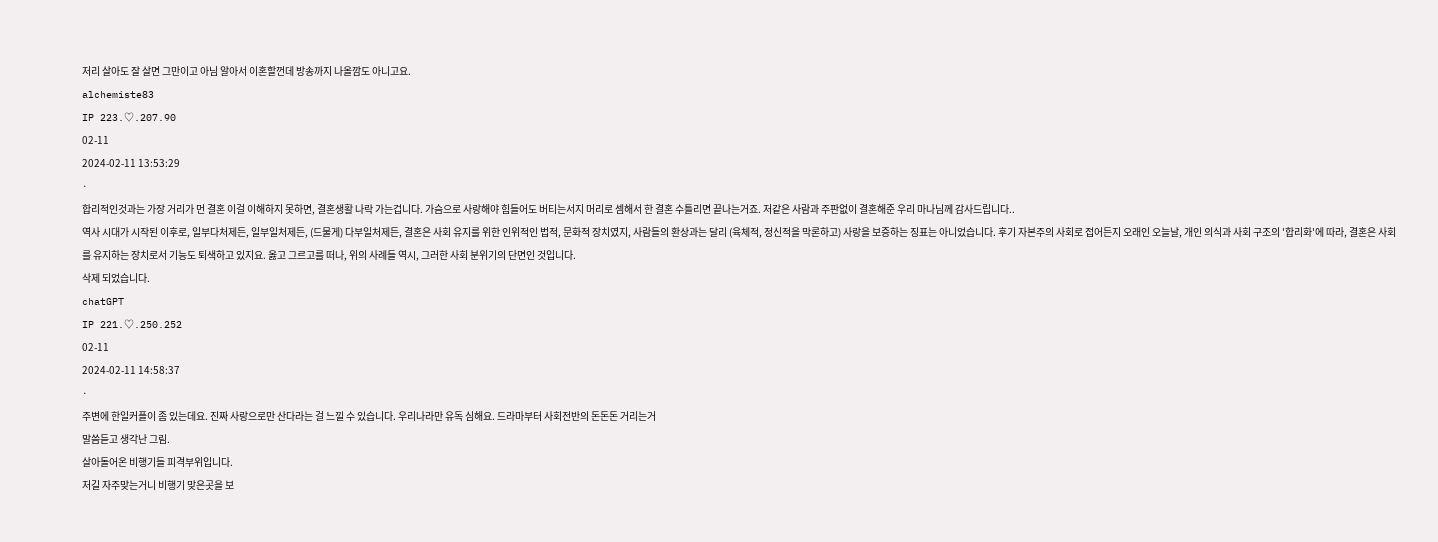저리 살아도 잘 살면 그만이고 아님 알아서 이혼할껀데 방송까지 나올깜도 아니고요.
alchemiste83
IP 223.♡.207.90
02-11
2024-02-11 13:53:29
·
합리적인것과는 가장 거리가 먼 결혼 이걸 이해하지 못하면, 결혼생활 나락 가는겁니다. 가슴으로 사랑해야 힘들어도 버티는서지 머리로 셈해서 한 결혼 수틀리면 끝나는거죠. 저같은 사람과 주판없이 결혼해준 우리 마나님께 감사드립니다..
역사 시대가 시작된 이후로, 일부다처제든, 일부일처제든, (드물게) 다부일처제든, 결혼은 사회 유지를 위한 인위적인 법적, 문화적 장치였지, 사람들의 환상과는 달리 (육체적, 정신적을 막론하고) 사랑을 보증하는 징표는 아니었습니다. 후기 자본주의 사회로 접어든지 오래인 오늘날, 개인 의식과 사회 구조의 '합리화'에 따라, 결혼은 사회를 유지하는 장치로서 기능도 퇴색하고 있지요. 옳고 그르고를 떠나, 위의 사례들 역시, 그러한 사회 분위기의 단면인 것입니다.
삭제 되었습니다.
chatGPT
IP 221.♡.250.252
02-11
2024-02-11 14:58:37
·
주변에 한일커플이 좀 있는데요. 진짜 사랑으로만 산다라는 걸 느낄 수 있습니다. 우리나라만 유독 심해요. 드라마부터 사회전반의 돈돈돈 거리는거
말씀듣고 생각난 그림.
살아돌어온 비행기들 피격부위입니다.
저길 자주맞는거니 비행기 맞은곳을 보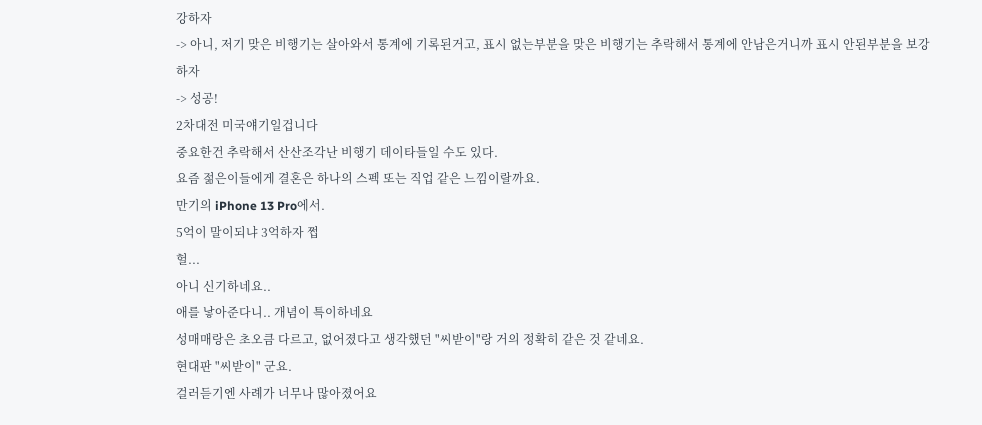강하자
-> 아니, 저기 맞은 비행기는 살아와서 통계에 기록된거고, 표시 없는부분을 맞은 비행기는 추락해서 통계에 안남은거니까 표시 안된부분을 보강하자
-> 성공!
2차대전 미국얘기일겁니다
중요한건 추락해서 산산조각난 비행기 데이타들일 수도 있다.
요즘 젊은이들에게 결혼은 하나의 스펙 또는 직업 같은 느낌이랄까요.
만기의 iPhone 13 Pro에서.
5억이 말이되냐 3억하자 쩝
헐...
아니 신기하네요..
애를 낳아준다니.. 개념이 특이하네요
성매매랑은 초오큼 다르고, 없어졌다고 생각했던 "씨받이"랑 거의 정확히 같은 것 같네요.
현대판 "씨받이" 군요.
걸러듣기엔 사례가 너무나 많아졌어요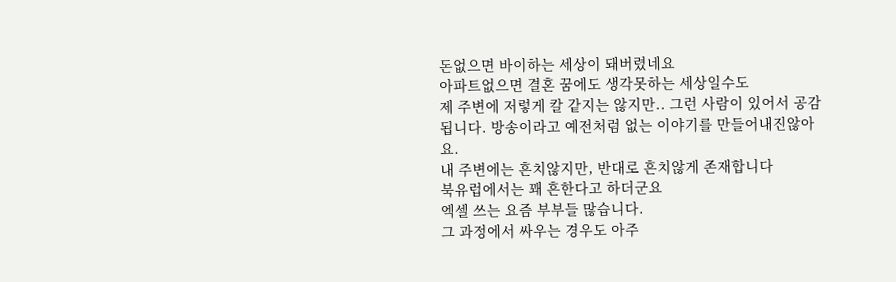돈없으면 바이하는 세상이 돼버렸네요
아파트없으면 결혼 꿈에도 생각못하는 세상일수도
제 주변에 저렇게 칼 같지는 않지만.. 그런 사람이 있어서 공감됩니다. 방송이라고 예전처럼 없는 이야기를 만들어내진않아요.
내 주변에는 흔치않지만, 반대로 흔치않게 존재합니다
북유럽에서는 꽤 흔한다고 하더군요
엑셀 쓰는 요즘 부부들 많습니다.
그 과정에서 싸우는 경우도 아주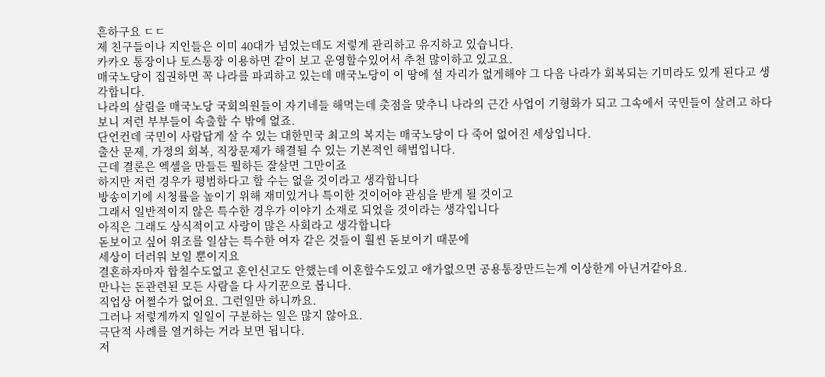흔하구요 ㄷㄷ
제 친구들이나 지인들은 이미 40대가 넘었는데도 저렇게 관리하고 유지하고 있습니다.
카카오 통장이나 토스통장 이용하면 같이 보고 운영할수있어서 추천 많이하고 있고요.
매국노당이 집권하면 꼭 나라를 파괴하고 있는데 매국노당이 이 땅에 설 자리가 없게해야 그 다음 나라가 회복되는 기미라도 있게 된다고 생각합니다.
나라의 살림을 매국노당 국회의원들이 자기네들 해먹는데 촛점을 맞추니 나라의 근간 사업이 기형화가 되고 그속에서 국민들이 살려고 하다보니 저런 부부들이 속출할 수 밖에 없죠.
단언컨데 국민이 사람답게 살 수 있는 대한민국 최고의 복지는 매국노당이 다 죽어 없어진 세상입니다.
출산 문제, 가정의 회복, 직장문제가 해결될 수 있는 기본적인 해법입니다.
근데 결론은 엑셀을 만들든 뭘하든 잘살면 그만이죠
하지만 저런 경우가 평범하다고 할 수는 없을 것이라고 생각합니다
방송이기에 시청률을 높이기 위해 재미있거나 특이한 것이어야 관심을 받게 될 것이고
그래서 일반적이지 않은 특수한 경우가 이야기 소재로 되었을 것이라는 생각입니다
아직은 그래도 상식적이고 사랑이 많은 사회라고 생각합니다
돋보이고 싶어 위조를 일삼는 특수한 여자 같은 것들이 훨씬 돋보이기 때문에
세상이 더러워 보일 뿐이지요
결혼하자마자 합칠수도없고 혼인신고도 안했는데 이혼할수도있고 애가없으면 공용통장만드는게 이상한게 아닌거같아요.
만나는 돈관련된 모든 사람을 다 사기꾼으로 봅니다.
직업상 어쩔수가 없어요. 그런일만 하니까요.
그러나 저렇게까지 일일이 구분하는 일은 많지 않아요.
극단적 사례를 열거하는 거라 보면 됩니다.
저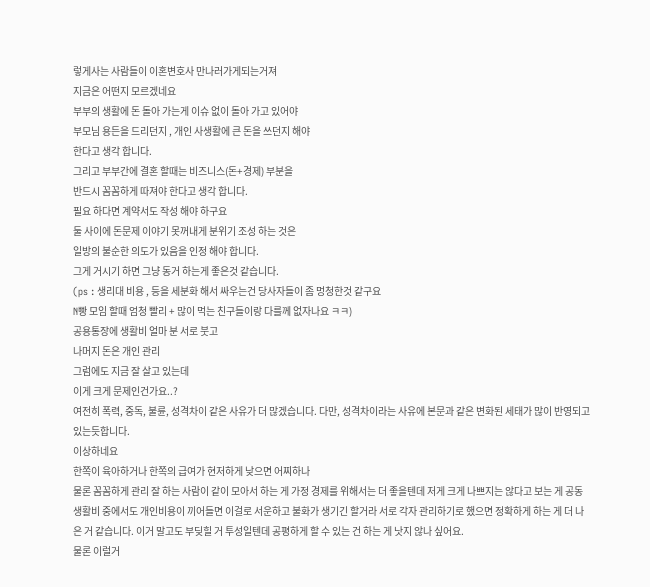렇게사는 사람들이 이혼변호사 만나러가게되는거져
지금은 어떤지 모르겠네요
부부의 생활에 돈 돌아 가는게 이슈 없이 돌아 가고 있어야
부모님 용든을 드리던지 , 개인 사생활에 큰 돈을 쓰던지 해야
한다고 생각 합니다.
그리고 부부간에 결혼 할때는 비즈니스(돈+경제) 부분을
반드시 꼼꼼하게 따져야 한다고 생각 합니다.
필요 하다면 계약서도 작성 해야 하구요
둘 사이에 돈문제 이야기 못꺼내게 분위기 조성 하는 것은
일방의 불순한 의도가 있음을 인정 해야 합니다.
그게 거시기 하면 그냥 동거 하는게 좋은것 같습니다.
(ps : 생리대 비용 , 등을 세분화 해서 싸우는건 당사자들이 좀 멍청한것 같구요
N빵 모임 할때 엄청 빨리 + 많이 먹는 친구들이랑 다를께 없자나요 ㅋㅋ)
공용통장에 생활비 얼마 분 서로 붓고
나머지 돈은 개인 관리
그럼에도 지금 잘 살고 있는데
이게 크게 문제인건가요..?
여전히 폭력, 중독, 불륜, 성격차이 같은 사유가 더 많겠습니다. 다만, 성격차이라는 사유에 본문과 같은 변화된 세태가 많이 반영되고 있는듯합니다.
이상하네요
한쪽이 육아하거나 한쪽의 급여가 현저하게 낮으면 어찌하나
물론 꼼꼼하게 관리 잘 하는 사람이 같이 모아서 하는 게 가정 경제를 위해서는 더 좋을텐데 저게 크게 나쁘지는 않다고 보는 게 공동 생활비 중에서도 개인비용이 끼어들면 이걸로 서운하고 불화가 생기긴 할거라 서로 각자 관리하기로 했으면 정확하게 하는 게 더 나은 거 같습니다. 이거 말고도 부딪힐 거 투성일텐데 공평하게 할 수 있는 건 하는 게 낫지 않나 싶어요.
물론 이럴거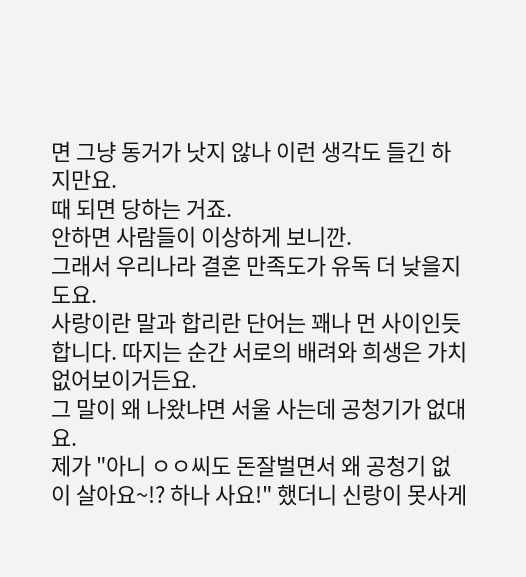면 그냥 동거가 낫지 않나 이런 생각도 들긴 하지만요.
때 되면 당하는 거죠.
안하면 사람들이 이상하게 보니깐.
그래서 우리나라 결혼 만족도가 유독 더 낮을지도요.
사랑이란 말과 합리란 단어는 꽤나 먼 사이인듯합니다. 따지는 순간 서로의 배려와 희생은 가치없어보이거든요.
그 말이 왜 나왔냐면 서울 사는데 공청기가 없대요.
제가 "아니 ㅇㅇ씨도 돈잘벌면서 왜 공청기 없이 살아요~!? 하나 사요!" 했더니 신랑이 못사게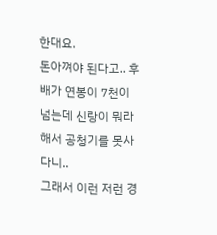한대요.
돈아껴야 된다고.. 후배가 연봉이 7천이 넘는데 신랑이 뭐라해서 공청기를 못사다니..
그래서 이런 저런 경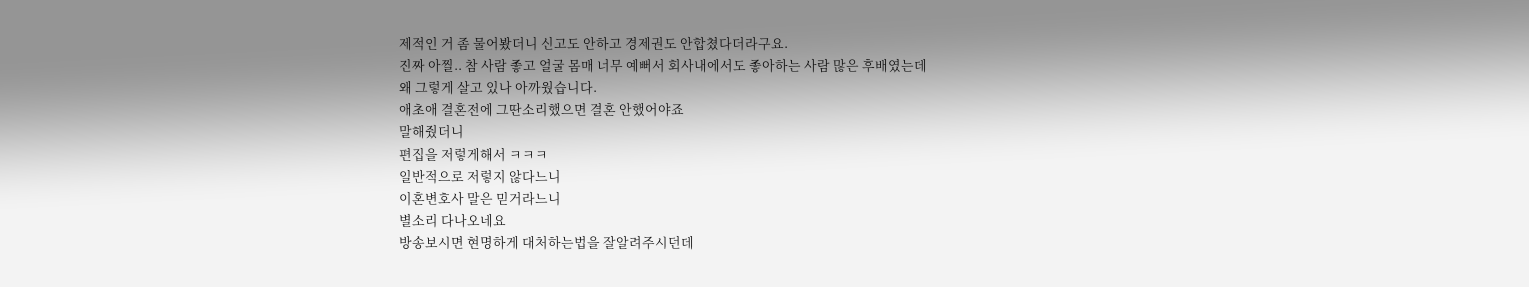제적인 거 좀 물어봤더니 신고도 안하고 경제권도 안합쳤다더라구요.
진짜 아찔.. 참 사람 좋고 얼굴 몸매 너무 예뻐서 회사내에서도 좋아하는 사람 많은 후배였는데
왜 그렇게 살고 있나 아까웠습니다.
애초애 결혼전에 그딴소리했으면 결혼 안했어야죠
말해줬더니
편집을 저렇게해서 ㅋㅋㅋ
일반적으로 저렇지 않다느니
이혼변호사 말은 믿거라느니
별소리 다나오네요
방송보시면 현명하게 대처하는법을 잘알려주시던데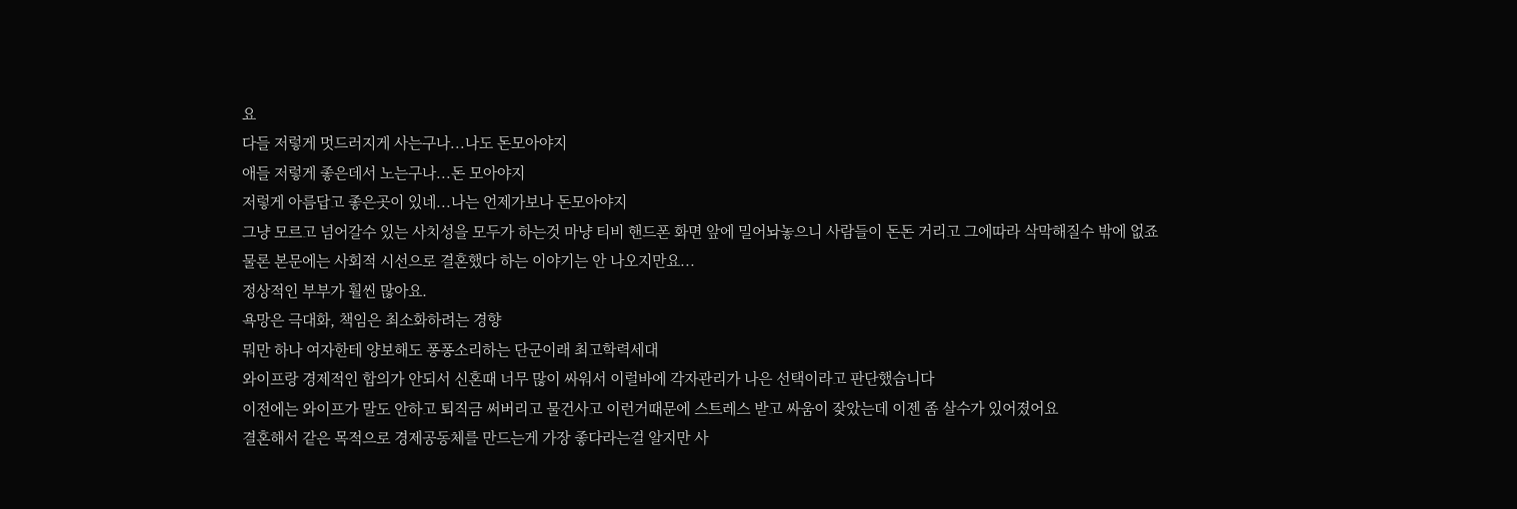요
다들 저렇게 멋드러지게 사는구나...나도 돈모아야지
애들 저렇게 좋은데서 노는구나...돈 모아야지
저렇게 아름답고 좋은곳이 있네...나는 언제가보나 돈모아야지
그냥 모르고 넘어갈수 있는 사치성을 모두가 하는것 마냥 티비 핸드폰 화면 앞에 밀어놔놓으니 사람들이 돈돈 거리고 그에따라 삭막해질수 밖에 없죠
물론 본문에는 사회적 시선으로 결혼했다 하는 이야기는 안 나오지만요...
정상적인 부부가 훨씬 많아요.
욕망은 극대화, 책임은 최소화하려는 경향
뭐만 하나 여자한테 양보해도 퐁퐁소리하는 단군이래 최고학력세대
와이프랑 경제적인 합의가 안되서 신혼때 너무 많이 싸워서 이럴바에 각자관리가 나은 선택이라고 판단했습니다
이전에는 와이프가 말도 안하고 퇴직금 써버리고 물건사고 이런거때문에 스트레스 받고 싸움이 잦았는데 이젠 좀 살수가 있어졌어요
결혼해서 같은 목적으로 경제공동체를 만드는게 가장 좋다라는걸 알지만 사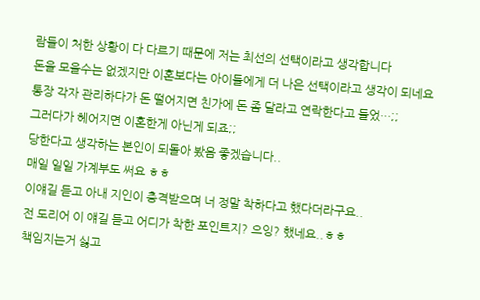람들이 처한 상황이 다 다르기 때문에 저는 최선의 선택이라고 생각합니다
돈을 모을수는 없겠지만 이혼보다는 아이들에게 더 나은 선택이라고 생각이 되네요
통장 각자 관리하다가 돈 떨어지면 친가에 돈 좀 달라고 연락한다고 들었…;;
그러다가 헤어지면 이혼한게 아닌게 되죠;;
당한다고 생각하는 본인이 되돌아 봤음 좋겠습니다..
매일 일일 가계부도 써요 ㅎㅎ
이얘길 듣고 아내 지인이 충격받으며 너 정말 착하다고 했다더라구요..
전 도리어 이 얘길 듣고 어디가 착한 포인트지? 으잉? 했네요..ㅎㅎ
책임지는거 싫고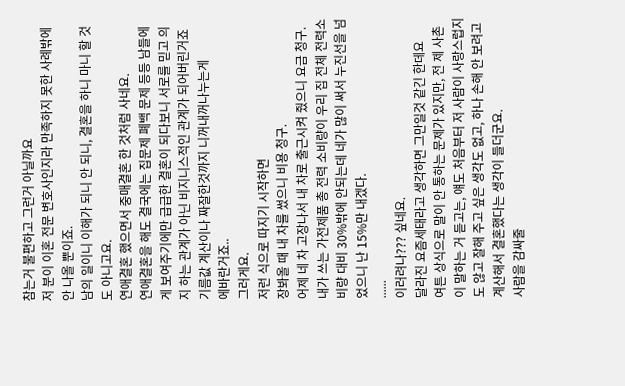참는거 불편하고 그런거 아닐까요
저 분이 이혼 전문 변호사인지라 만족하지 못한 사례밖에 안 나올 뿐이죠.
남의 일이니 이해가 되니 안 되니, 결혼을 하니 마니 할 것도 아니고요.
연애결혼 했으면서 중매결혼 한 것처럼 사네요.
연애결혼을 해도 결국에는 집문제 폐백 문제 등등 남들에게 보여주기에만 급급한 결혼이 되다보니 서로를 믿고 의지 하는 관계가 아닌 비지니스적인 관계가 되어버린거죠
기름값 계산이나 짜잘한것까지 니꺼내꺼나누는게
에바란거죠..
그러게요.
저런 식으로 따지기 시작하면
장봐올 때 내 차를 썼으니 비용 청구.
어제 네 차 고장나서 내 차로 출근시켜 줬으니 요금 청구.
내가 쓰는 가전제품 총 전력 소비량이 우리 집 전체 전력소비량 대비 30%밖에 안되는데 네가 많이 써서 누진선을 넘었으니 난 15%만 내겠다.
......
이러려나??? 싶네요.
달라진 요즘세태라고 생각하면 그만일것 같긴 한데요
여튼 상식으로 말이 안 통하는 문제가 있지만, 전 제 사촌이 말하는 거 듣고는, 얘도 처음부터 저 사람이 사랑스럽지도 않고 잘해 주고 싶은 생각도 없고, 하나 손해 안 보려고 계산해서 결혼했다는 생각이 들더군요.
사람을 감싸줄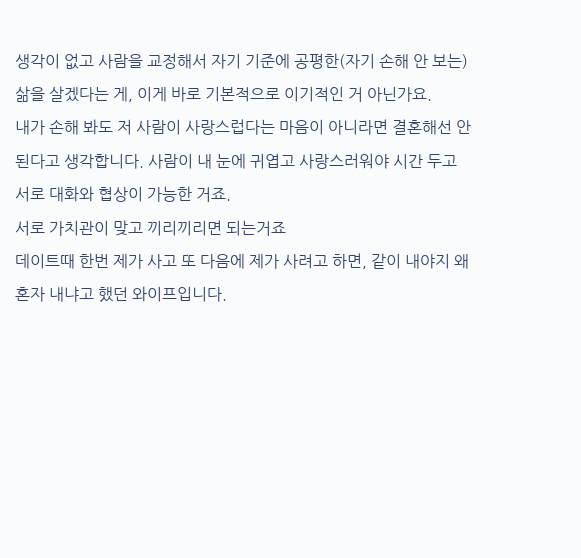생각이 없고 사람을 교정해서 자기 기준에 공평한(자기 손해 안 보는) 삶을 살겠다는 게, 이게 바로 기본적으로 이기적인 거 아닌가요.
내가 손해 봐도 저 사람이 사랑스럽다는 마음이 아니라면 결혼해선 안 된다고 생각합니다. 사람이 내 눈에 귀엽고 사랑스러워야 시간 두고 서로 대화와 협상이 가능한 거죠.
서로 가치관이 맞고 끼리끼리면 되는거죠
데이트때 한번 제가 사고 또 다음에 제가 사려고 하면, 같이 내야지 왜 혼자 내냐고 했던 와이프입니다.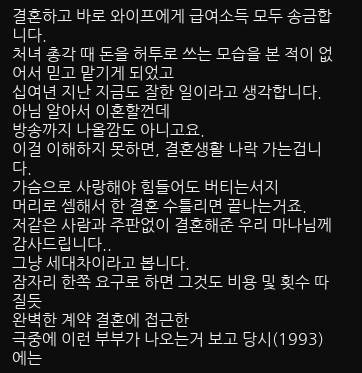결혼하고 바로 와이프에게 급여소득 모두 송금합니다.
처녀 총각 때 돈을 허투로 쓰는 모습을 본 적이 없어서 믿고 맡기게 되었고
십여년 지난 지금도 잘한 일이라고 생각합니다.
아님 알아서 이혼할껀데
방송까지 나올깜도 아니고요.
이걸 이해하지 못하면, 결혼생활 나락 가는겁니다.
가슴으로 사랑해야 힘들어도 버티는서지
머리로 셈해서 한 결혼 수틀리면 끝나는거죠.
저같은 사람과 주판없이 결혼해준 우리 마나님께 감사드립니다..
그냥 세대차이라고 봅니다.
잠자리 한쪽 요구로 하면 그것도 비용 및 횟수 따질듯
완벽한 계약 결혼에 접근한
극중에 이런 부부가 나오는거 보고 당시(1993)에는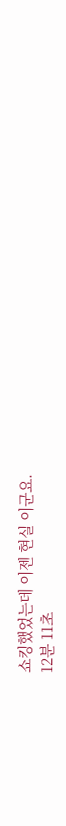쇼킹했었는데 이젠 현실 이군요.
12분 11초